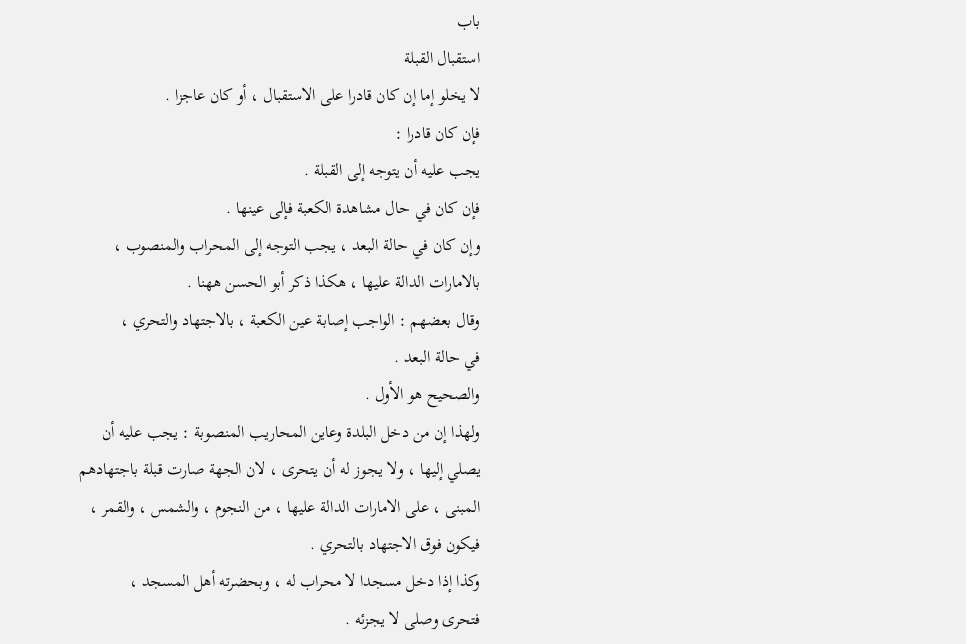باب
استقبال القبلة
لا يخلو إما إن كان قادرا على الاستقبال ، أو كان عاجزا .
فإن كان قادرا :
يجب عليه أن يتوجه إلى القبلة .
فإن كان في حال مشاهدة الكعبة فإلى عينها .
وإن كان في حالة البعد ، يجب التوجه إلى المحراب والمنصوب ،
بالامارات الدالة عليها ، هكذا ذكر أبو الحسن ههنا .
وقال بعضهم : الواجب إصابة عين الكعبة ، بالاجتهاد والتحري ،
في حالة البعد .
والصحيح هو الأول .
ولهذا إن من دخل البلدة وعاين المحاريب المنصوبة : يجب عليه أن
يصلي إليها ، ولا يجوز له أن يتحرى ، لان الجهة صارت قبلة باجتهادهم
المبنى ، على الامارات الدالة عليها ، من النجوم ، والشمس ، والقمر ،
فيكون فوق الاجتهاد بالتحري .
وكذا إذا دخل مسجدا لا محراب له ، وبحضرته أهل المسجد ،
فتحرى وصلى لا يجزئه .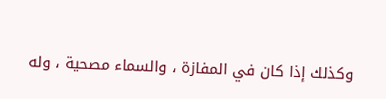وكذلك إذا كان في المفازة ، والسماء مصحية ، وله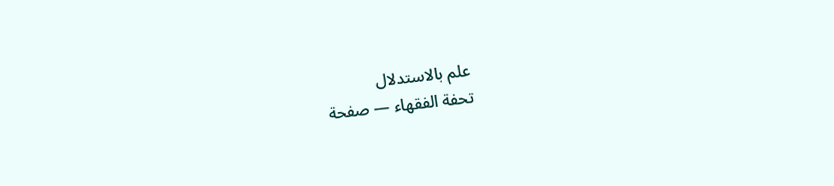علم بالاستدلال
تحفة الفقهاء — صفحة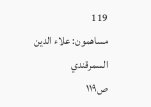119
مساهمون: علاء الدين السمرقندي
ص١١٩